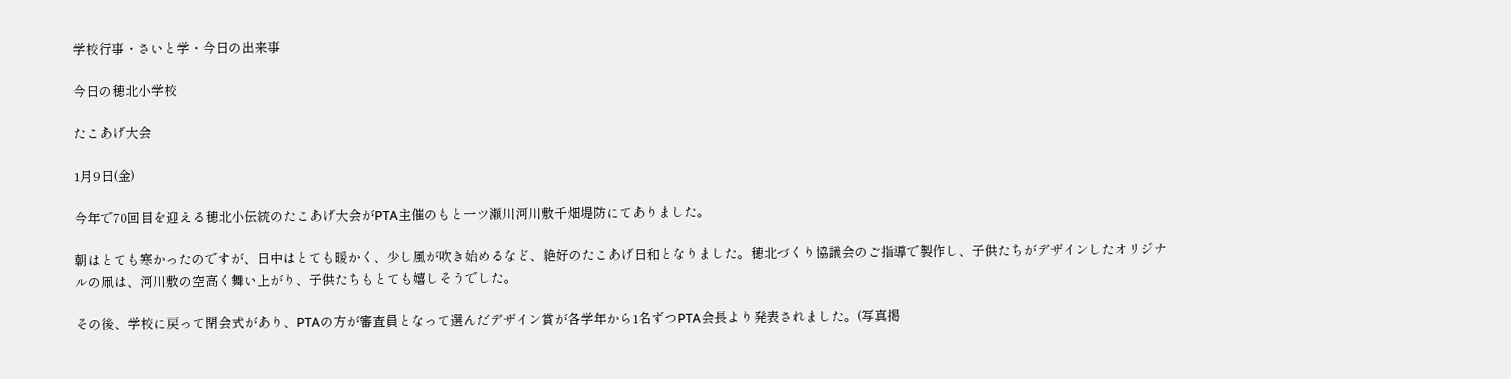学校行事・さいと学・今日の出来事

今日の穂北小学校

たこあげ大会

1月9日(金)

今年で70回目を迎える穂北小伝統のたこあげ大会がPTA主催のもと一ツ瀬川河川敷千畑堤防にてありました。

朝はとても寒かったのですが、日中はとても暖かく、少し風が吹き始めるなど、絶好のたこあげ日和となりました。穂北づくり協議会のご指導で製作し、子供たちがデザインしたオリジナルの凧は、河川敷の空高く舞い上がり、子供たちもとても嬉しそうでした。

その後、学校に戻って閉会式があり、PTAの方が審査員となって選んだデザイン賞が各学年から1名ずつPTA会長より発表されました。(写真掲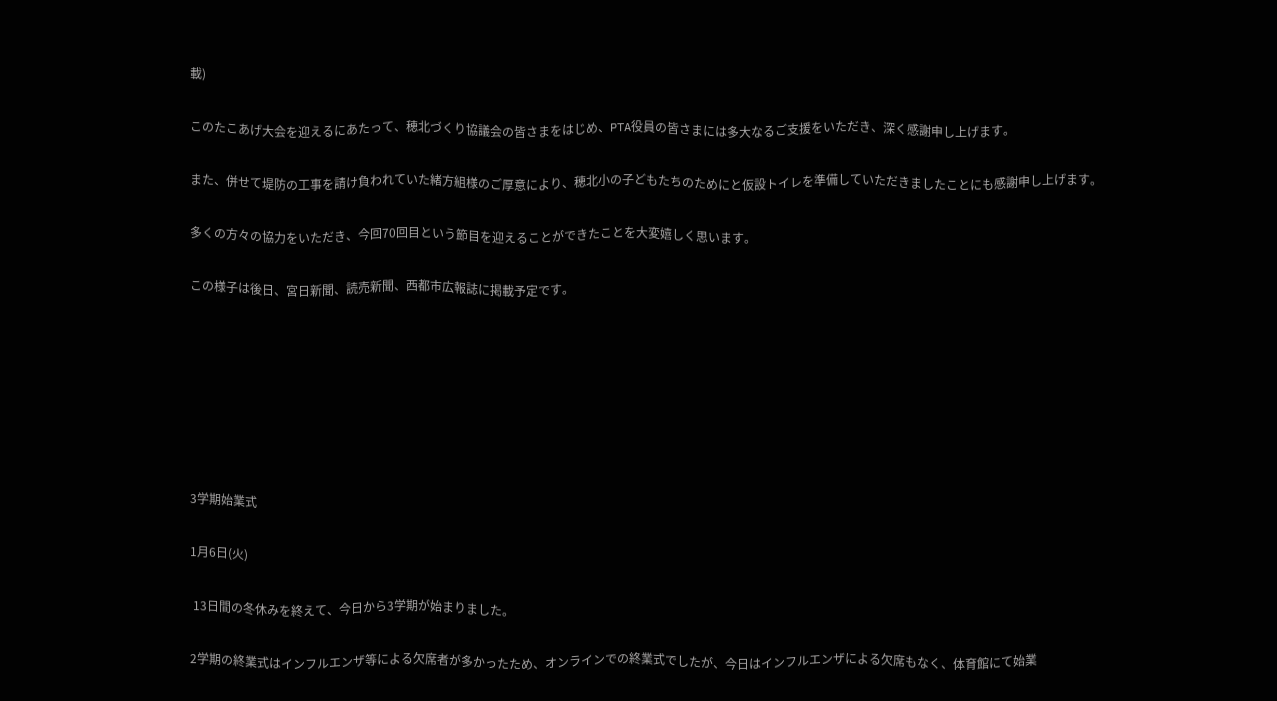載)

このたこあげ大会を迎えるにあたって、穂北づくり協議会の皆さまをはじめ、PTA役員の皆さまには多大なるご支援をいただき、深く感謝申し上げます。

また、併せて堤防の工事を請け負われていた緒方組様のご厚意により、穂北小の子どもたちのためにと仮設トイレを準備していただきましたことにも感謝申し上げます。

多くの方々の協力をいただき、今回70回目という節目を迎えることができたことを大変嬉しく思います。

この様子は後日、宮日新聞、読売新聞、西都市広報誌に掲載予定です。







3学期始業式

1月6日(火)

 13日間の冬休みを終えて、今日から3学期が始まりました。

2学期の終業式はインフルエンザ等による欠席者が多かったため、オンラインでの終業式でしたが、今日はインフルエンザによる欠席もなく、体育館にて始業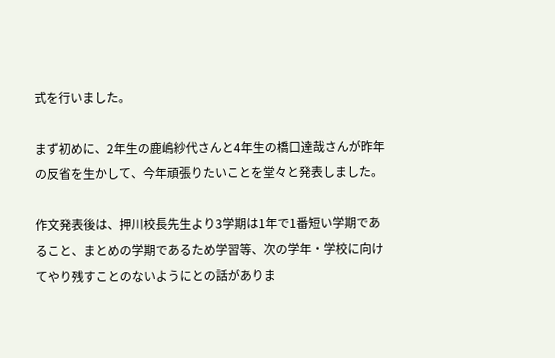式を行いました。

まず初めに、2年生の鹿嶋紗代さんと4年生の橋口達哉さんが昨年の反省を生かして、今年頑張りたいことを堂々と発表しました。

作文発表後は、押川校長先生より3学期は1年で1番短い学期であること、まとめの学期であるため学習等、次の学年・学校に向けてやり残すことのないようにとの話がありま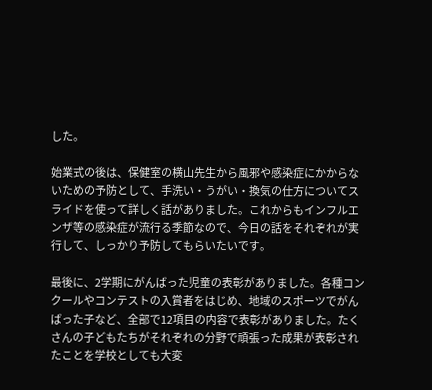した。

始業式の後は、保健室の横山先生から風邪や感染症にかからないための予防として、手洗い・うがい・換気の仕方についてスライドを使って詳しく話がありました。これからもインフルエンザ等の感染症が流行る季節なので、今日の話をそれぞれが実行して、しっかり予防してもらいたいです。

最後に、2学期にがんばった児童の表彰がありました。各種コンクールやコンテストの入賞者をはじめ、地域のスポーツでがんばった子など、全部で12項目の内容で表彰がありました。たくさんの子どもたちがそれぞれの分野で頑張った成果が表彰されたことを学校としても大変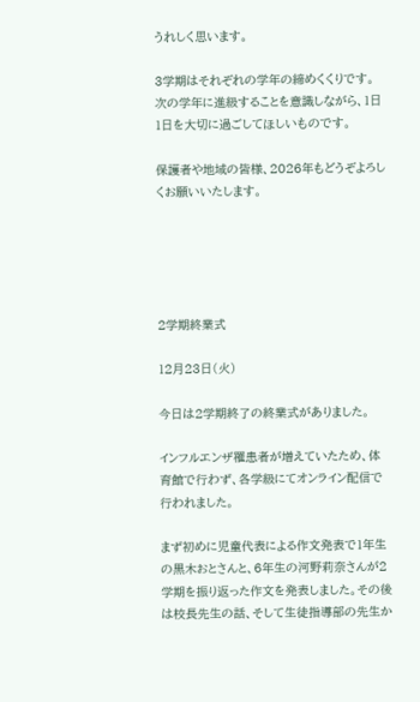うれしく思います。

3学期はそれぞれの学年の締めくくりです。次の学年に進級することを意識しながら、1日1日を大切に過ごしてほしいものです。

保護者や地域の皆様、2026年もどうぞよろしくお願いいたします。





2学期終業式

12月23日(火)

今日は2学期終了の終業式がありました。

インフルエンザ罹患者が増えていたため、体育館で行わず、各学級にてオンライン配信で行われました。

まず初めに児童代表による作文発表で1年生の黒木おとさんと、6年生の河野莉奈さんが2学期を振り返った作文を発表しました。その後は校長先生の話、そして生徒指導部の先生か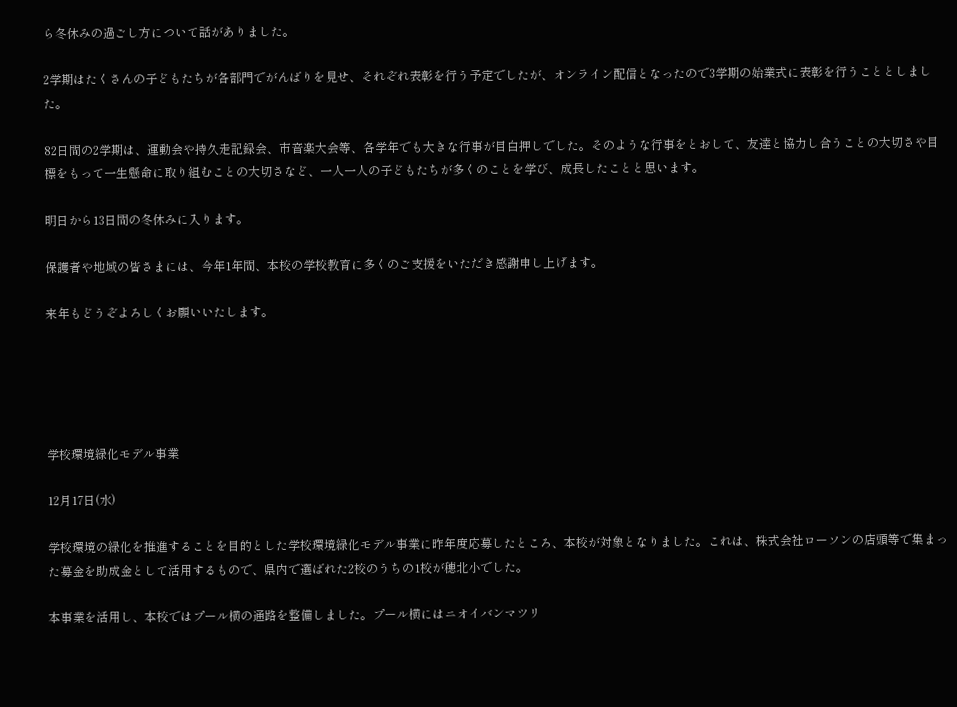ら冬休みの過ごし方について話がありました。

2学期はたくさんの子どもたちが各部門でがんばりを見せ、それぞれ表彰を行う予定でしたが、オンライン配信となったので3学期の始業式に表彰を行うこととしました。

82日間の2学期は、運動会や持久走記録会、市音楽大会等、各学年でも大きな行事が目白押しでした。そのような行事をとおして、友達と協力し合うことの大切さや目標をもって一生懸命に取り組むことの大切さなど、一人一人の子どもたちが多くのことを学び、成長したことと思います。

明日から13日間の冬休みに入ります。

保護者や地域の皆さまには、今年1年間、本校の学校教育に多くのご支援をいただき感謝申し上げます。

来年もどうぞよろしくお願いいたします。





学校環境緑化モデル事業

12月17日(水)

学校環境の緑化を推進することを目的とした学校環境緑化モデル事業に昨年度応募したところ、本校が対象となりました。これは、株式会社ローソンの店頭等で集まった募金を助成金として活用するもので、県内で選ばれた2校のうちの1校が穂北小でした。

本事業を活用し、本校ではプール横の通路を整備しました。プール横にはニオイバンマツリ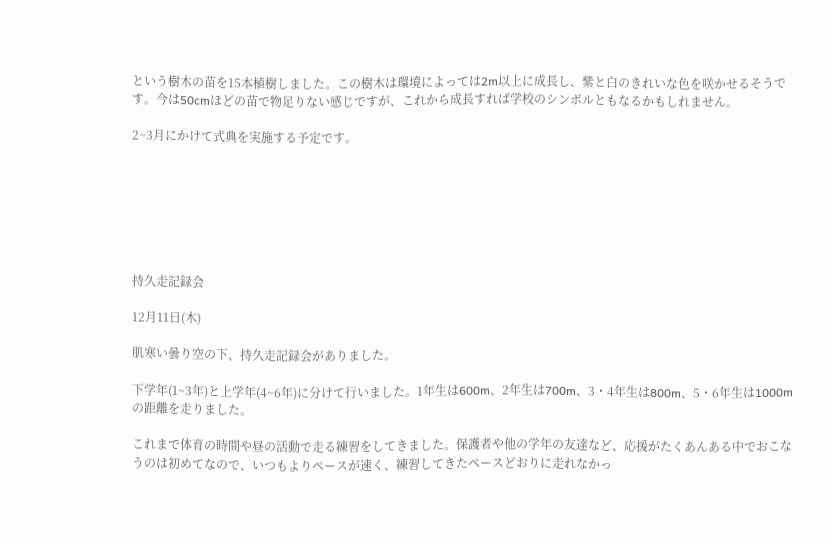という樹木の苗を15本植樹しました。この樹木は環境によっては2m以上に成長し、紫と白のきれいな色を咲かせるそうです。今は50cmほどの苗で物足りない感じですが、これから成長すれば学校のシンボルともなるかもしれません。

2~3月にかけて式典を実施する予定です。







持久走記録会

12月11日(木)

肌寒い曇り空の下、持久走記録会がありました。

下学年(1~3年)と上学年(4~6年)に分けて行いました。1年生は600m、2年生は700m、3・4年生は800m、5・6年生は1000mの距離を走りました。

これまで体育の時間や昼の活動で走る練習をしてきました。保護者や他の学年の友達など、応援がたくあんある中でおこなうのは初めてなので、いつもよりペースが速く、練習してきたペースどおりに走れなかっ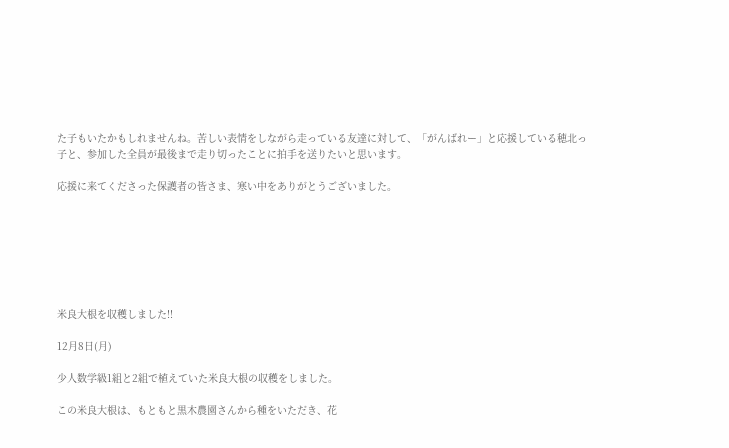た子もいたかもしれませんね。苦しい表情をしながら走っている友達に対して、「がんばれー」と応援している穂北っ子と、参加した全員が最後まで走り切ったことに拍手を送りたいと思います。

応援に来てくださった保護者の皆さま、寒い中をありがとうございました。







米良大根を収穫しました!!

12月8日(月)

少人数学級1組と2組で植えていた米良大根の収穫をしました。

この米良大根は、もともと黒木農園さんから種をいただき、花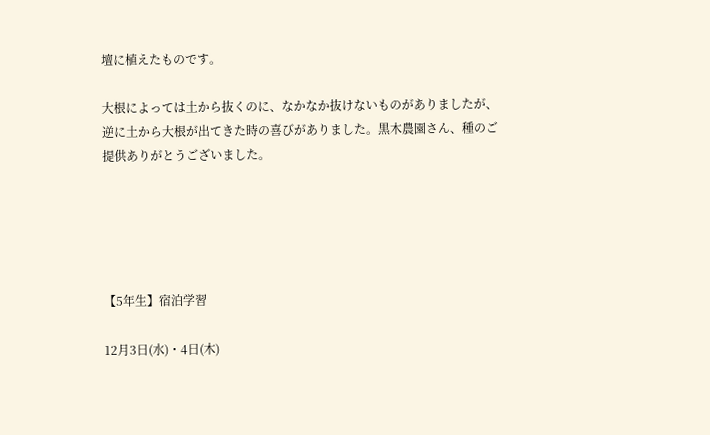壇に植えたものです。

大根によっては土から抜くのに、なかなか抜けないものがありましたが、逆に土から大根が出てきた時の喜びがありました。黒木農園さん、種のご提供ありがとうございました。





【5年生】宿泊学習

12月3日(水)・4日(木)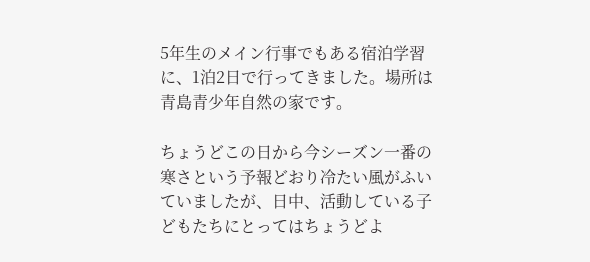5年生のメイン行事でもある宿泊学習に、1泊2日で行ってきました。場所は青島青少年自然の家です。

ちょうどこの日から今シーズン一番の寒さという予報どおり冷たい風がふいていましたが、日中、活動している子どもたちにとってはちょうどよ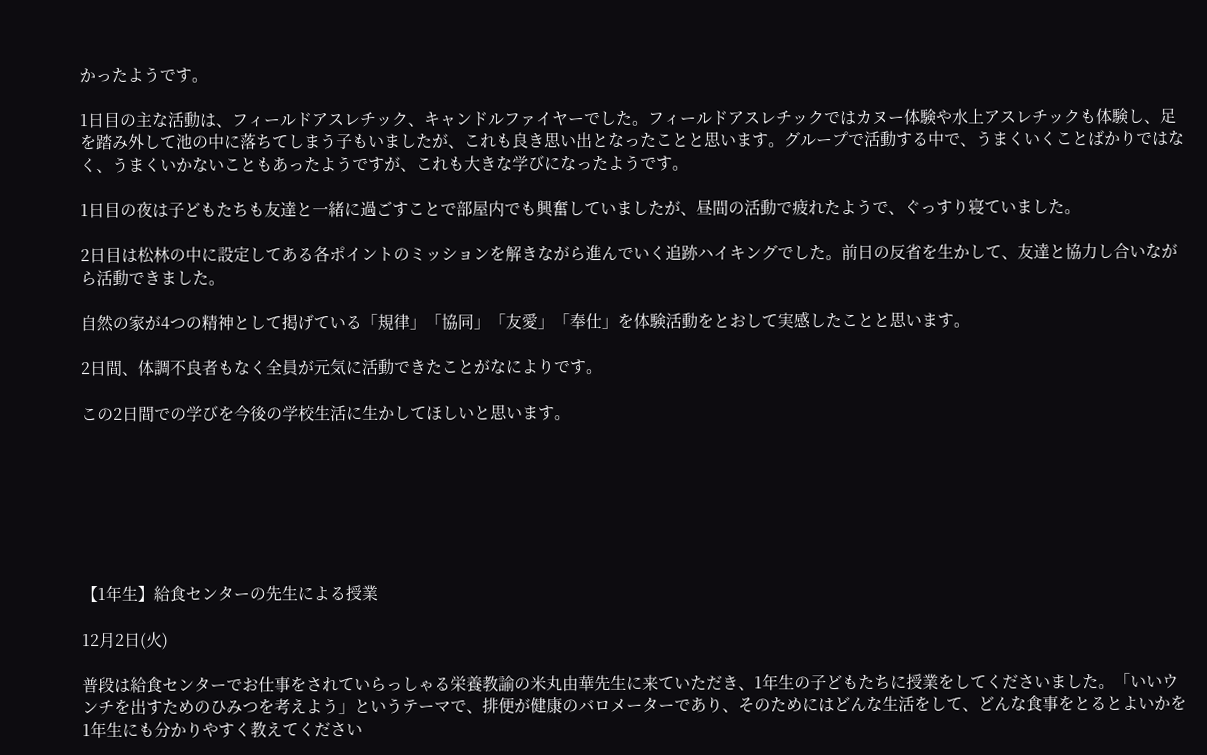かったようです。

1日目の主な活動は、フィールドアスレチック、キャンドルファイヤーでした。フィールドアスレチックではカヌー体験や水上アスレチックも体験し、足を踏み外して池の中に落ちてしまう子もいましたが、これも良き思い出となったことと思います。グループで活動する中で、うまくいくことばかりではなく、うまくいかないこともあったようですが、これも大きな学びになったようです。

1日目の夜は子どもたちも友達と一緒に過ごすことで部屋内でも興奮していましたが、昼間の活動で疲れたようで、ぐっすり寝ていました。

2日目は松林の中に設定してある各ポイントのミッションを解きながら進んでいく追跡ハイキングでした。前日の反省を生かして、友達と協力し合いながら活動できました。

自然の家が4つの精神として掲げている「規律」「協同」「友愛」「奉仕」を体験活動をとおして実感したことと思います。

2日間、体調不良者もなく全員が元気に活動できたことがなによりです。

この2日間での学びを今後の学校生活に生かしてほしいと思います。







【1年生】給食センターの先生による授業

12月2日(火)

普段は給食センターでお仕事をされていらっしゃる栄養教諭の米丸由華先生に来ていただき、1年生の子どもたちに授業をしてくださいました。「いいウンチを出すためのひみつを考えよう」というテーマで、排便が健康のバロメーターであり、そのためにはどんな生活をして、どんな食事をとるとよいかを1年生にも分かりやすく教えてください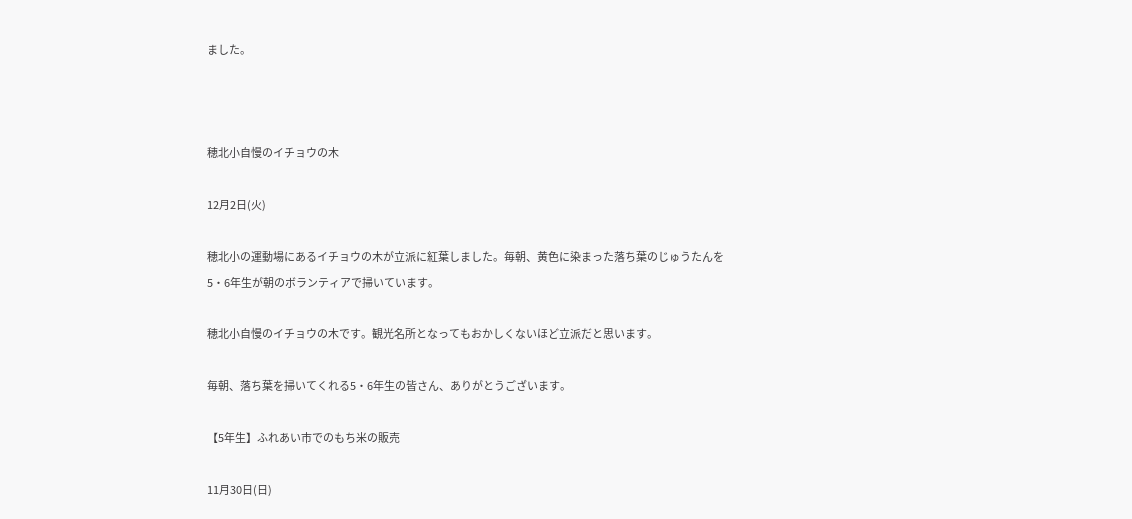ました。



穂北小自慢のイチョウの木

12月2日(火)

穂北小の運動場にあるイチョウの木が立派に紅葉しました。毎朝、黄色に染まった落ち葉のじゅうたんを5・6年生が朝のボランティアで掃いています。

穂北小自慢のイチョウの木です。観光名所となってもおかしくないほど立派だと思います。

毎朝、落ち葉を掃いてくれる5・6年生の皆さん、ありがとうございます。

【5年生】ふれあい市でのもち米の販売

11月30日(日)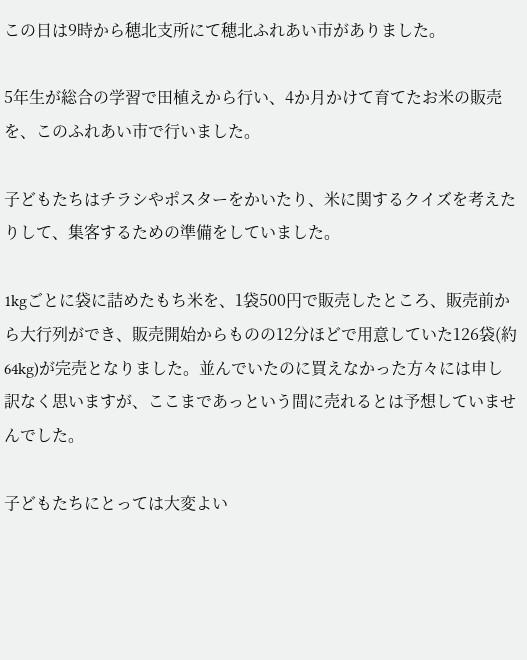この日は9時から穂北支所にて穂北ふれあい市がありました。

5年生が総合の学習で田植えから行い、4か月かけて育てたお米の販売を、このふれあい市で行いました。

子どもたちはチラシやポスターをかいたり、米に関するクイズを考えたりして、集客するための準備をしていました。

1kgごとに袋に詰めたもち米を、1袋500円で販売したところ、販売前から大行列ができ、販売開始からものの12分ほどで用意していた126袋(約64kg)が完売となりました。並んでいたのに買えなかった方々には申し訳なく思いますが、ここまであっという間に売れるとは予想していませんでした。

子どもたちにとっては大変よい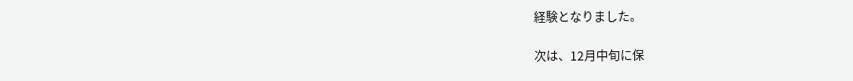経験となりました。

次は、12月中旬に保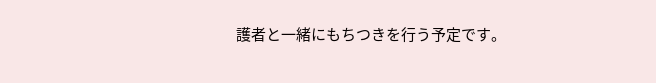護者と一緒にもちつきを行う予定です。